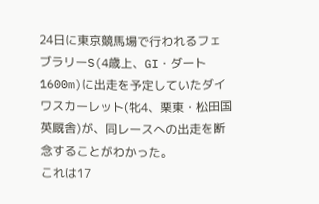24日に東京競馬場で行われるフェブラリーS(4歳上、GI・ダート1600m)に出走を予定していたダイワスカーレット(牝4、栗東・松田国英厩舎)が、同レースへの出走を断念することがわかった。
これは17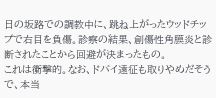日の坂路での調教中に、跳ね上がったウッドチップで右目を負傷。診察の結果、創傷性角膜炎と診断されたことから回避が決まったもの。
これは衝撃的。なお、ドバイ遠征も取りやめだそうで、本当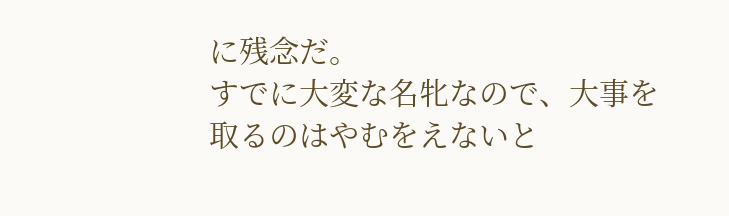に残念だ。
すでに大変な名牝なので、大事を取るのはやむをえないと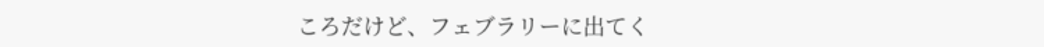ころだけど、フェブラリーに出てく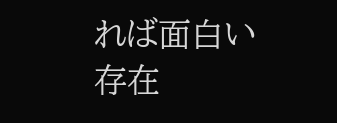れば面白い存在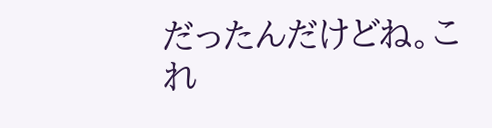だったんだけどね。これ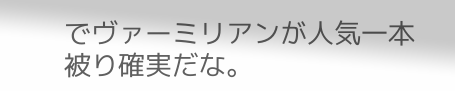でヴァーミリアンが人気一本被り確実だな。